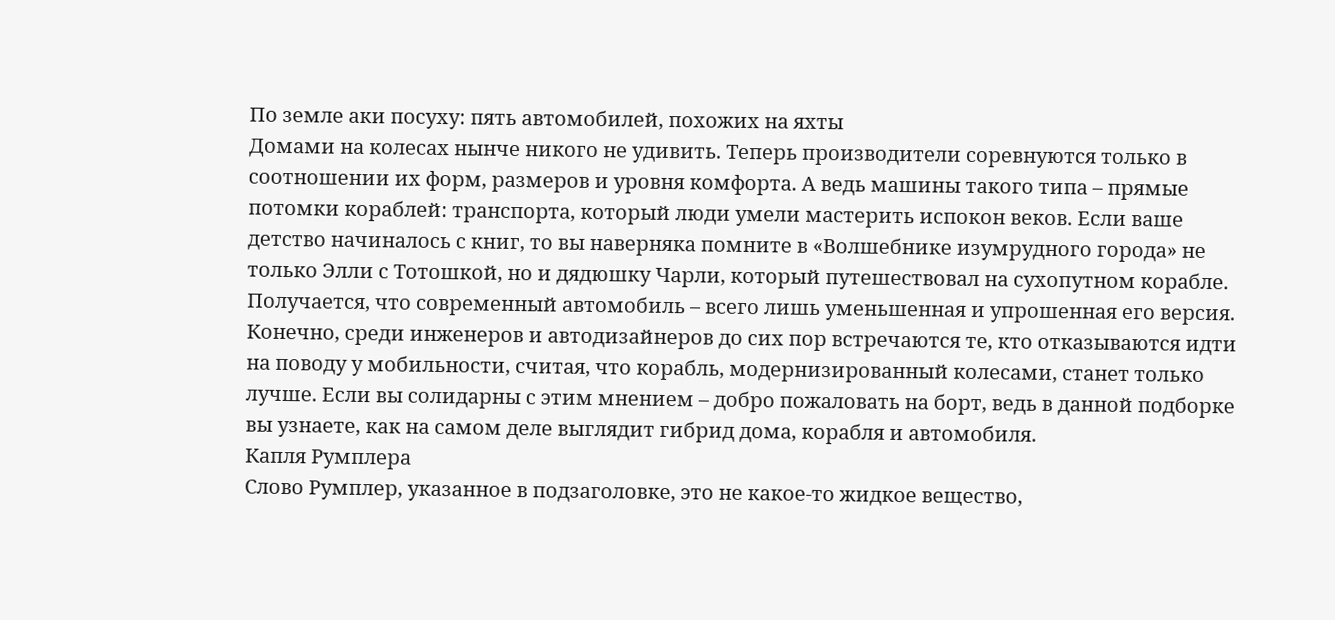По земле аки посуху: пять автомобилей, похожих на яхты
Домами на колесах нынче никого не удивить. Теперь производители соревнуются только в соотношении их форм, размеров и уровня комфорта. А ведь машины такого типа – прямые потомки кораблей: транспорта, который люди умели мастерить испокон веков. Если ваше детство начиналось с книг, то вы наверняка помните в «Волшебнике изумрудного города» не только Элли с Тотошкой, но и дядюшку Чарли, который путешествовал на сухопутном корабле. Получается, что современный автомобиль – всего лишь уменьшенная и упрошенная его версия.
Конечно, среди инженеров и автодизайнеров до сих пор встречаются те, кто отказываются идти на поводу у мобильности, считая, что корабль, модернизированный колесами, станет только лучше. Если вы солидарны с этим мнением – добро пожаловать на борт, ведь в данной подборке вы узнаете, как на самом деле выглядит гибрид дома, корабля и автомобиля.
Капля Румплера
Слово Румплер, указанное в подзаголовке, это не какое-то жидкое вещество,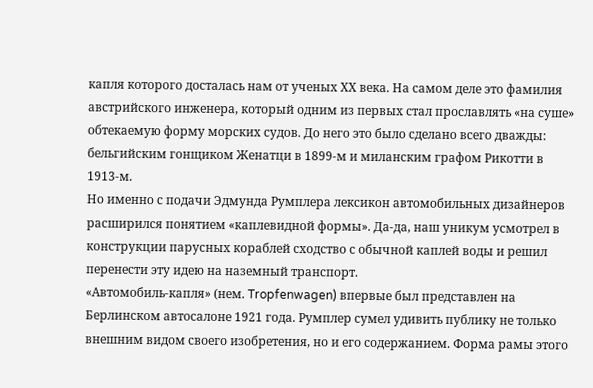капля которого досталась нам от ученых ХХ века. На самом деле это фамилия австрийского инженера, который одним из первых стал прославлять «на суше» обтекаемую форму морских судов. До него это было сделано всего дважды: бельгийским гонщиком Женатци в 1899-м и миланским графом Рикотти в 1913-м.
Но именно с подачи Эдмунда Румплера лексикон автомобильных дизайнеров расширился понятием «каплевидной формы». Да-да, наш уникум усмотрел в конструкции парусных кораблей сходство с обычной каплей воды и решил перенести эту идею на наземный транспорт.
«Автомобиль-капля» (нем. Tropfenwagen) впервые был представлен на Берлинском автосалоне 1921 года. Румплер сумел удивить публику не только внешним видом своего изобретения, но и его содержанием. Форма рамы этого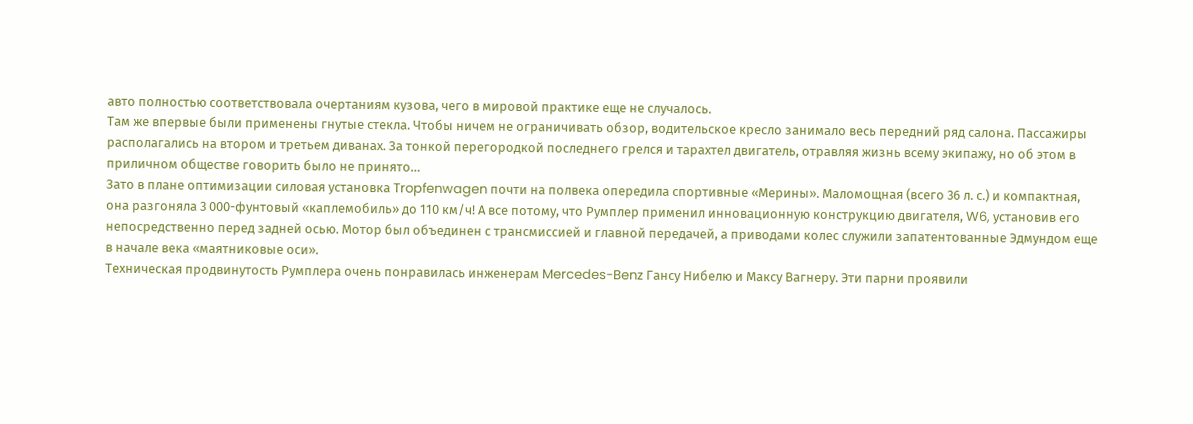авто полностью соответствовала очертаниям кузова, чего в мировой практике еще не случалось.
Там же впервые были применены гнутые стекла. Чтобы ничем не ограничивать обзор, водительское кресло занимало весь передний ряд салона. Пассажиры располагались на втором и третьем диванах. За тонкой перегородкой последнего грелся и тарахтел двигатель, отравляя жизнь всему экипажу, но об этом в приличном обществе говорить было не принято…
Зато в плане оптимизации силовая установка Tropfenwagen почти на полвека опередила спортивные «Мерины». Маломощная (всего 36 л. с.) и компактная, она разгоняла 3 000-фунтовый «каплемобиль» до 110 км/ч! А все потому, что Румплер применил инновационную конструкцию двигателя, W6, установив его непосредственно перед задней осью. Мотор был объединен с трансмиссией и главной передачей, а приводами колес служили запатентованные Эдмундом еще в начале века «маятниковые оси».
Техническая продвинутость Румплера очень понравилась инженерам Mercedes-Benz Гансу Нибелю и Максу Вагнеру. Эти парни проявили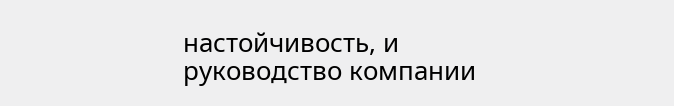настойчивость, и руководство компании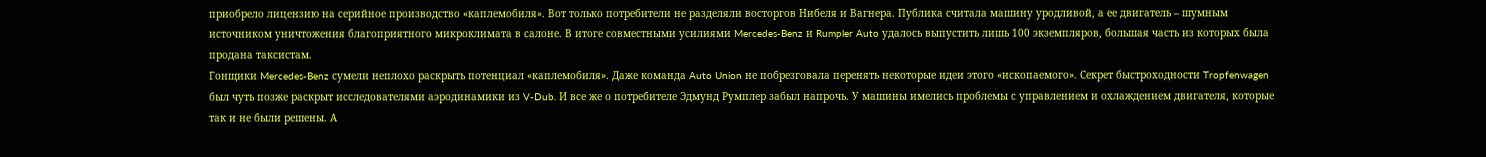приобрело лицензию на серийное производство «каплемобиля». Вот только потребители не разделяли восторгов Нибеля и Вагнера. Публика считала машину уродливой, а ее двигатель – шумным источником уничтожения благоприятного микроклимата в салоне. В итоге совместными усилиями Mercedes-Benz и Rumpler Auto удалось выпустить лишь 100 экземпляров, большая часть из которых была продана таксистам.
Гонщики Mercedes-Benz сумели неплохо раскрыть потенциал «каплемобиля». Даже команда Auto Union не побрезговала перенять некоторые идеи этого «ископаемого». Секрет быстроходности Tropfenwagen был чуть позже раскрыт исследователями аэродинамики из V-Dub. И все же о потребителе Эдмунд Румплер забыл напрочь. У машины имелись проблемы с управлением и охлаждением двигателя, которые так и не были решены. А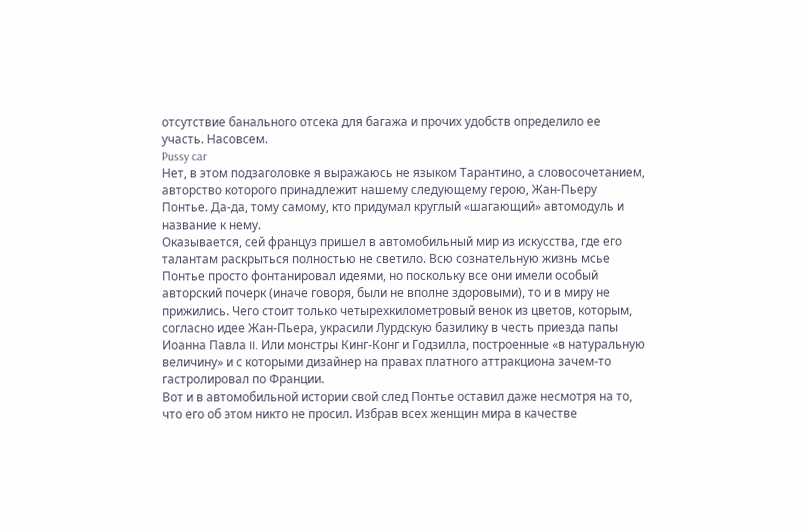отсутствие банального отсека для багажа и прочих удобств определило ее участь. Насовсем.
Pussy car
Нет, в этом подзаголовке я выражаюсь не языком Тарантино, а словосочетанием, авторство которого принадлежит нашему следующему герою, Жан-Пьеру Понтье. Да-да, тому самому, кто придумал круглый «шагающий» автомодуль и название к нему.
Оказывается, сей француз пришел в автомобильный мир из искусства, где его талантам раскрыться полностью не светило. Всю сознательную жизнь мсье Понтье просто фонтанировал идеями, но поскольку все они имели особый авторский почерк (иначе говоря, были не вполне здоровыми), то и в миру не прижились. Чего стоит только четырехкилометровый венок из цветов, которым, согласно идее Жан-Пьера, украсили Лурдскую базилику в честь приезда папы Иоанна Павла II. Или монстры Кинг-Конг и Годзилла, построенные «в натуральную величину» и с которыми дизайнер на правах платного аттракциона зачем-то гастролировал по Франции.
Вот и в автомобильной истории свой след Понтье оставил даже несмотря на то, что его об этом никто не просил. Избрав всех женщин мира в качестве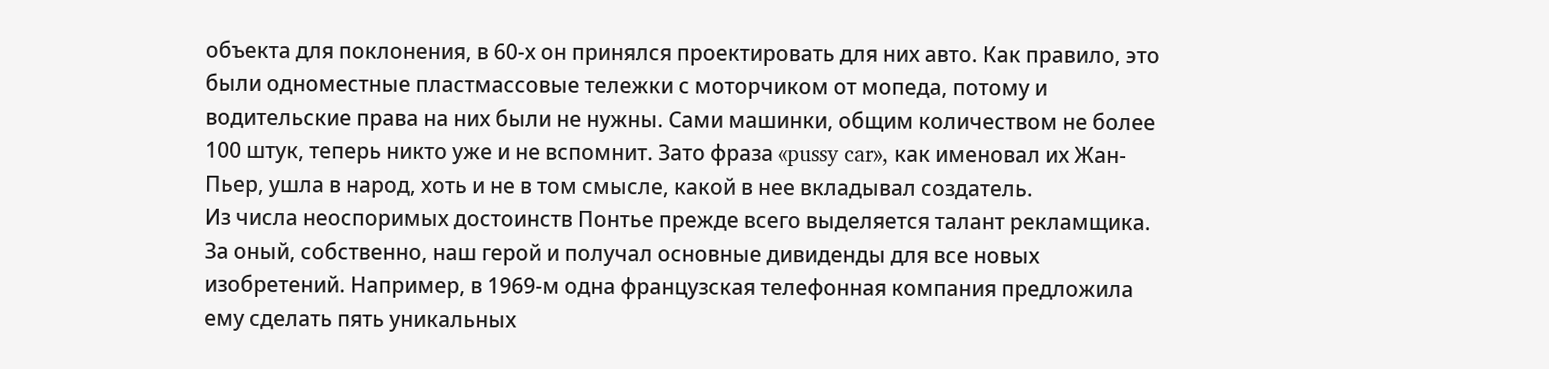объекта для поклонения, в 60-х он принялся проектировать для них авто. Как правило, это были одноместные пластмассовые тележки с моторчиком от мопеда, потому и водительские права на них были не нужны. Сами машинки, общим количеством не более 100 штук, теперь никто уже и не вспомнит. Зато фраза «pussy car», как именовал их Жан-Пьер, ушла в народ, хоть и не в том смысле, какой в нее вкладывал создатель.
Из числа неоспоримых достоинств Понтье прежде всего выделяется талант рекламщика. За оный, собственно, наш герой и получал основные дивиденды для все новых изобретений. Например, в 1969-м одна французская телефонная компания предложила ему сделать пять уникальных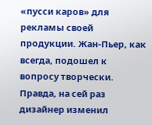«пусси каров» для рекламы своей продукции. Жан-Пьер, как всегда, подошел к вопросу творчески. Правда, на сей раз дизайнер изменил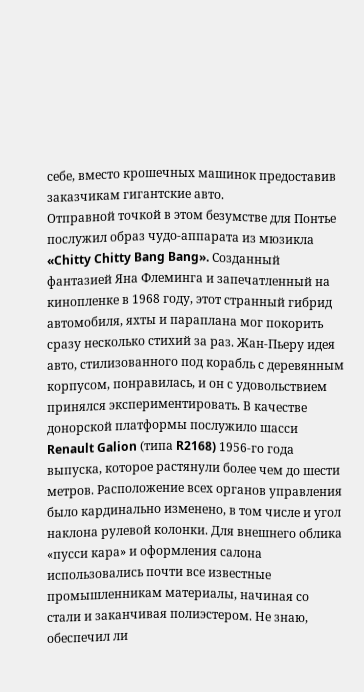себе, вместо крошечных машинок предоставив заказчикам гигантские авто.
Отправной точкой в этом безумстве для Понтье послужил образ чудо-аппарата из мюзикла «Chitty Chitty Bang Bang». Созданный фантазией Яна Флеминга и запечатленный на кинопленке в 1968 году, этот странный гибрид автомобиля, яхты и параплана мог покорить сразу несколько стихий за раз. Жан-Пьеру идея авто, стилизованного под корабль с деревянным корпусом, понравилась, и он с удовольствием принялся экспериментировать. В качестве донорской платформы послужило шасси Renault Galion (типа R2168) 1956-го года выпуска, которое растянули более чем до шести метров. Расположение всех органов управления было кардинально изменено, в том числе и угол наклона рулевой колонки. Для внешнего облика «пусси кара» и оформления салона использовались почти все известные промышленникам материалы, начиная со стали и заканчивая полиэстером. Не знаю, обеспечил ли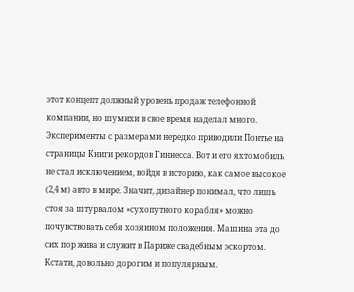этот концепт должный уровень продаж телефонной компании, но шумихи в свое время наделал много.
Эксперименты с размерами нередко приводили Понтье на страницы Книги рекордов Гиннесса. Вот и его яхтомобиль не стал исключением, войдя в историю, как самое высокое (2,4 м) авто в мире. Значит, дизайнер понимал, что лишь стоя за штурвалом «сухопутного корабля» можно почувствовать себя хозяином положения. Машина эта до сих пор жива и служит в Париже свадебным эскортом. Кстати, довольно дорогим и популярным.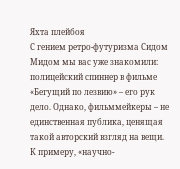Яхта плейбоя
С гением ретро-футуризма Сидом Мидом мы вас уже знакомили: полицейский спиннер в фильме «Бегущий по лезвию» – его рук дело. Однако, фильммейкеры – не единственная публика, ценящая такой авторский взгляд на вещи. К примеру, «научно-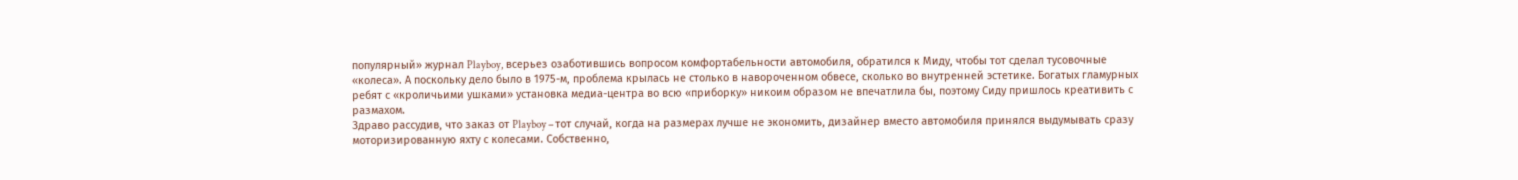популярный» журнал Playboy, всерьез озаботившись вопросом комфортабельности автомобиля, обратился к Миду, чтобы тот сделал тусовочные «колеса». А поскольку дело было в 1975-м, проблема крылась не столько в навороченном обвесе, сколько во внутренней эстетике. Богатых гламурных ребят с «кроличьими ушками» установка медиа-центра во всю «приборку» никоим образом не впечатлила бы, поэтому Сиду пришлось креативить с размахом.
Здраво рассудив, что заказ от Playboy – тот случай, когда на размерах лучше не экономить, дизайнер вместо автомобиля принялся выдумывать сразу моторизированную яхту с колесами. Собственно,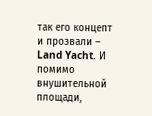так его концепт и прозвали – Land Yacht. И помимо внушительной площади,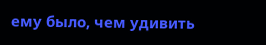ему было, чем удивить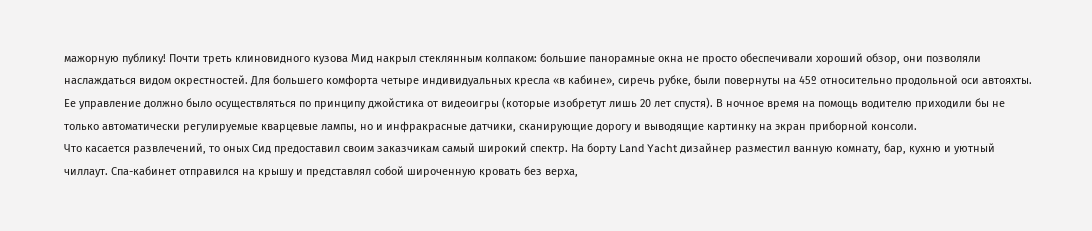мажорную публику! Почти треть клиновидного кузова Мид накрыл стеклянным колпаком: большие панорамные окна не просто обеспечивали хороший обзор, они позволяли наслаждаться видом окрестностей. Для большего комфорта четыре индивидуальных кресла «в кабине», сиречь рубке, были повернуты на 45º относительно продольной оси автояхты. Ее управление должно было осуществляться по принципу джойстика от видеоигры (которые изобретут лишь 20 лет спустя). В ночное время на помощь водителю приходили бы не только автоматически регулируемые кварцевые лампы, но и инфракрасные датчики, сканирующие дорогу и выводящие картинку на экран приборной консоли.
Что касается развлечений, то оных Сид предоставил своим заказчикам самый широкий спектр. На борту Land Yacht дизайнер разместил ванную комнату, бар, кухню и уютный чиллаут. Спа-кабинет отправился на крышу и представлял собой широченную кровать без верха,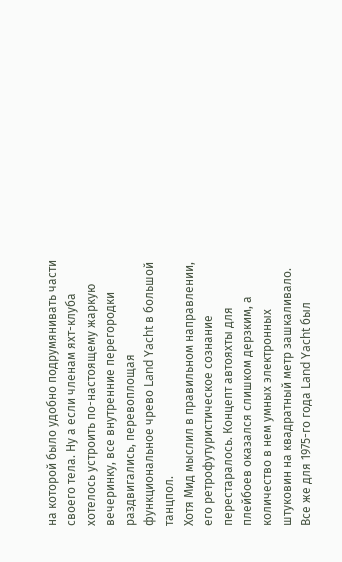на которой было удобно подрумянивать части своего тела. Ну а если членам яхт-клуба хотелось устроить по-настоящему жаркую вечеринку, все внутренние перегородки раздвигались, перевоплощая функциональное чрево Land Yacht в большой танцпол.
Хотя Мид мыслил в правильном направлении, его ретрофутуристическое сознание перестаралось. Концепт автояхты для плейбоев оказался слишком дерзким, а количество в нем умных электронных штуковин на квадратный метр зашкаливало. Все же для 1975-го года Land Yacht был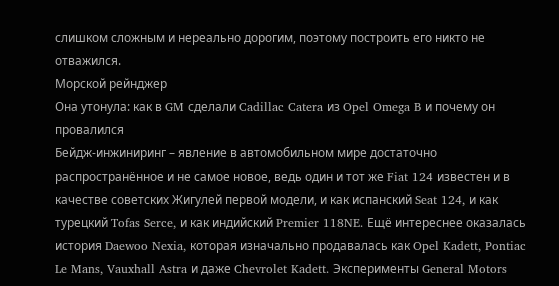слишком сложным и нереально дорогим, поэтому построить его никто не отважился.
Морской рейнджер
Она утонула: как в GM сделали Cadillac Catera из Opel Omega B и почему он провалился
Бейдж-инжиниринг – явление в автомобильном мире достаточно распространённое и не самое новое, ведь один и тот же Fiat 124 известен и в качестве советских Жигулей первой модели, и как испанский Seat 124, и как турецкий Tofas Serce, и как индийский Premier 118NE. Ещё интереснее оказалась история Daewoo Nexia, которая изначально продавалась как Opel Kadett, Pontiac Le Mans, Vauxhall Astra и даже Chevrolet Kadett. Эксперименты General Motors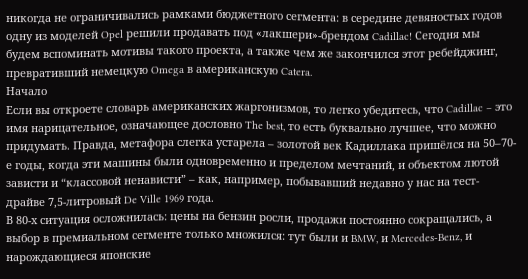никогда не ограничивались рамками бюджетного сегмента: в середине девяностых годов одну из моделей Opel решили продавать под «лакшери»-брендом Cadillac! Сегодня мы будем вспоминать мотивы такого проекта, а также чем же закончился этот ребейджинг, превративший немецкую Omega в американскую Catera.
Начало
Если вы откроете словарь американских жаргонизмов, то легко убедитесь, что Cadillac – это имя нарицательное, означающее дословно The best, то есть буквально лучшее, что можно придумать. Правда, метафора слегка устарела – золотой век Кадиллака пришёлся на 50–70-е годы, когда эти машины были одновременно и пределом мечтаний, и объектом лютой зависти и “классовой ненависти” – как, например, побывавший недавно у нас на тест-драйве 7,5-литровый De Ville 1969 года.
В 80-х ситуация осложнилась: цены на бензин росли, продажи постоянно сокращались, а выбор в премиальном сегменте только множился: тут были и BMW, и Mercedes-Benz, и нарождающиеся японские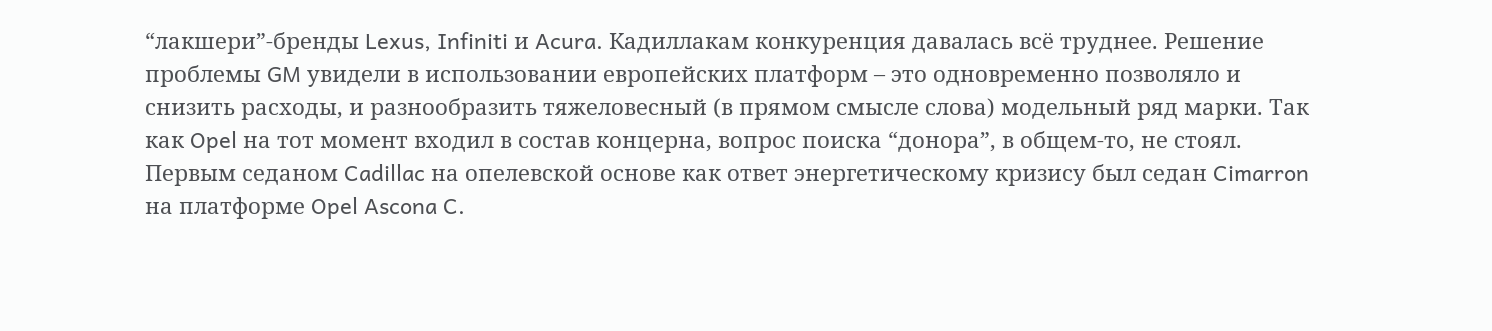“лакшери”-бренды Lexus, Infiniti и Acura. Кадиллакам конкуренция давалась всё труднее. Решение проблемы GM увидели в использовании европейских платформ – это одновременно позволяло и снизить расходы, и разнообразить тяжеловесный (в прямом смысле слова) модельный ряд марки. Так как Opel на тот момент входил в состав концерна, вопрос поиска “донора”, в общем-то, не стоял.
Первым cеданом Cadillac на опелевской основе как ответ энергетическому кризису был седан Cimarron на платформе Opel Ascona C.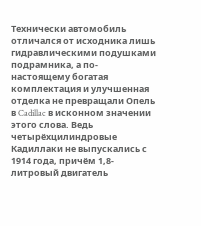Технически автомобиль отличался от исходника лишь гидравлическими подушками подрамника, а по-настоящему богатая комплектация и улучшенная отделка не превращали Опель в Cadillac в исконном значении этого слова. Ведь четырёхцилиндровые Кадиллаки не выпускались с 1914 года, причём 1,8-литровый двигатель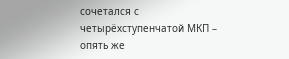сочетался с четырёхступенчатой МКП – опять же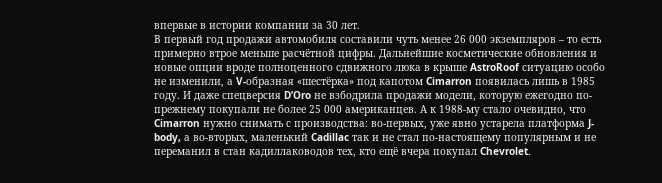впервые в истории компании за 30 лет.
В первый год продажи автомобиля составили чуть менее 26 000 экземпляров – то есть примерно втрое меньше расчётной цифры. Дальнейшие косметические обновления и новые опции вроде полноценного сдвижного люка в крыше AstroRoof ситуацию особо не изменили, а V-образная «шестёрка» под капотом Cimarron появилась лишь в 1985 году. И даже спецверсия D’Oro не взбодрила продажи модели, которую ежегодно по-прежнему покупали не более 25 000 американцев. А к 1988-му стало очевидно, что Cimarron нужно снимать с производства: во-первых, уже явно устарела платформа J-body, а во-вторых, маленький Cadillac так и не стал по-настоящему популярным и не переманил в стан кадиллаководов тех, кто ещё вчера покупал Chevrolet.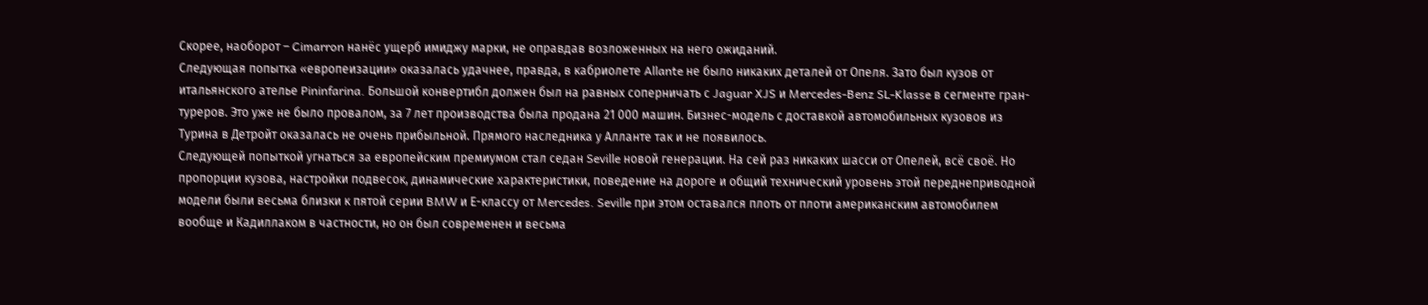Скорее, наоборот – Cimarron нанёс ущерб имиджу марки, не оправдав возложенных на него ожиданий.
Следующая попытка «европеизации» оказалась удачнее, правда, в кабриолете Allante не было никаких деталей от Опеля. Зато был кузов от итальянского ателье Pininfarina. Большой конвертибл должен был на равных соперничать с Jaguar XJS и Mercedes-Benz SL-Klasse в сегменте гран-туреров. Это уже не было провалом, за 7 лет производства была продана 21 000 машин. Бизнес-модель с доставкой автомобильных кузовов из Турина в Детройт оказалась не очень прибыльной. Прямого наследника у Алланте так и не появилось.
Следующей попыткой угнаться за европейским премиумом стал седан Seville новой генерации. На сей раз никаких шасси от Опелей, всё своё. Но пропорции кузова, настройки подвесок, динамические характеристики, поведение на дороге и общий технический уровень этой переднеприводной модели были весьма близки к пятой серии BMW и Е-классу от Mercedes. Seville при этом оставался плоть от плоти американским автомобилем вообще и Кадиллаком в частности, но он был современен и весьма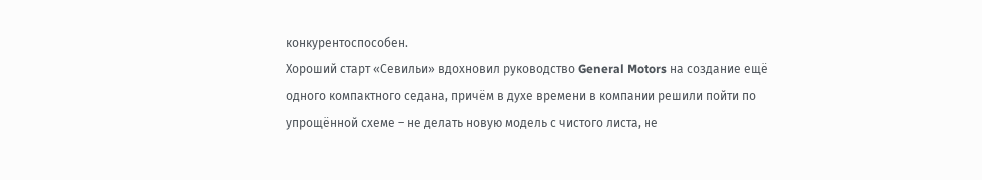конкурентоспособен.
Хороший старт «Севильи» вдохновил руководство General Motors на создание ещё одного компактного седана, причём в духе времени в компании решили пойти по упрощённой схеме – не делать новую модель с чистого листа, не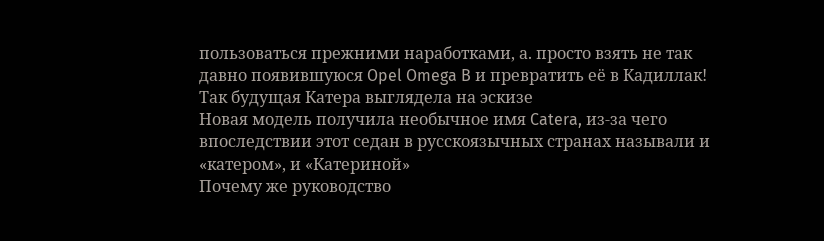пользоваться прежними наработками, а. просто взять не так давно появившуюся Opel Omega B и превратить её в Кадиллак!
Так будущая Катера выглядела на эскизе
Новая модель получила необычное имя Catera, из-за чего впоследствии этот седан в русскоязычных странах называли и «катером», и «Катериной»
Почему же руководство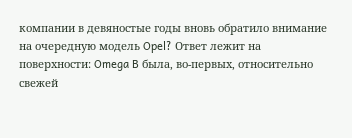компании в девяностые годы вновь обратило внимание на очередную модель Opel? Ответ лежит на поверхности: Omega B была, во-первых, относительно свежей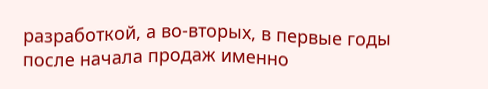разработкой, а во-вторых, в первые годы после начала продаж именно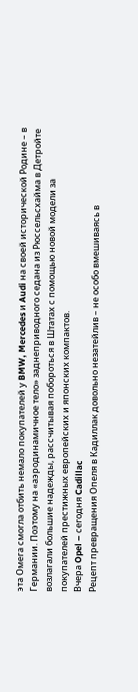эта Омега смогла отбить немало покупателей у BMW, Mercedes и Audi на своей исторической Родине – в Германии. Поэтому на «аэродинамичное тело» заднеприводного седана из Рюссельсхайма в Детройте возлагали большие надежды, рассчитывая побороться в Штатах с помощью новой модели за покупателей престижных европейских и японских компактов.
Вчера Opel – сегодня Cadillac
Рецепт превращения Опеля в Кадиллак довольно незатейлив – не особо вмешиваясь в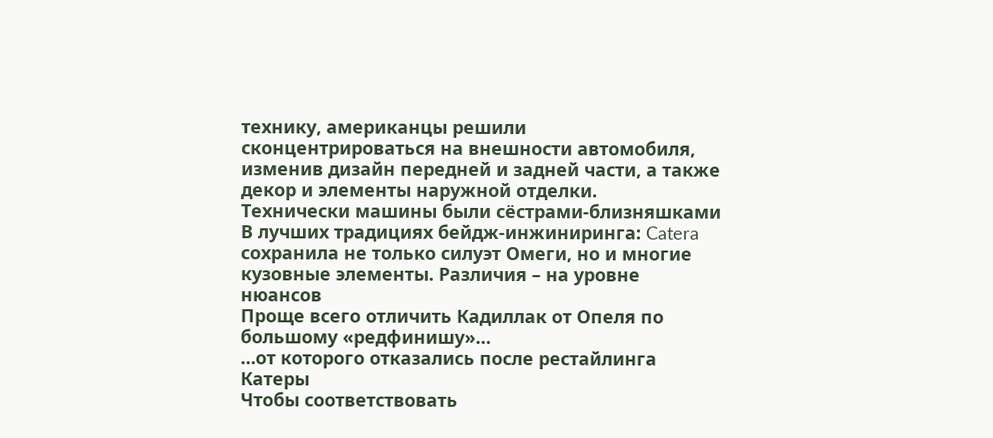технику, американцы решили сконцентрироваться на внешности автомобиля, изменив дизайн передней и задней части, а также декор и элементы наружной отделки.
Технически машины были сёстрами-близняшками
В лучших традициях бейдж-инжиниринга: Catera сохранила не только силуэт Омеги, но и многие кузовные элементы. Различия – на уровне нюансов
Проще всего отличить Кадиллак от Опеля по большому «редфинишу»…
…от которого отказались после рестайлинга Катеры
Чтобы соответствовать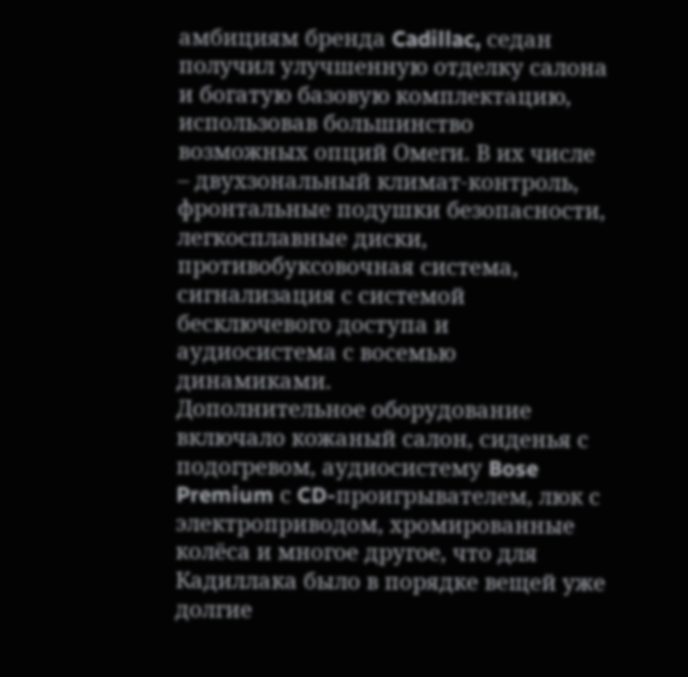амбициям бренда Cadillac, седан получил улучшенную отделку салона и богатую базовую комплектацию, использовав большинство возможных опций Омеги. В их числе – двухзональный климат-контроль, фронтальные подушки безопасности, легкосплавные диски, противобуксовочная система, сигнализация с системой бесключевого доступа и аудиосистема с восемью динамиками.
Дополнительное оборудование включало кожаный салон, сиденья с подогревом, аудиосистему Bose Premium с CD-проигрывателем, люк с электроприводом, хромированные колёса и многое другое, что для Кадиллака было в порядке вещей уже долгие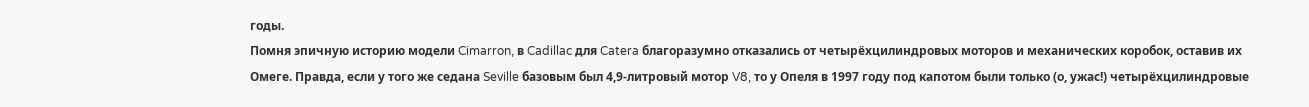годы.
Помня эпичную историю модели Cimarron, в Cadillac для Catera благоразумно отказались от четырёхцилиндровых моторов и механических коробок, оставив их Омеге. Правда, если у того же седана Seville базовым был 4,9-литровый мотор V8, то у Опеля в 1997 году под капотом были только (о, ужас!) четырёхцилиндровые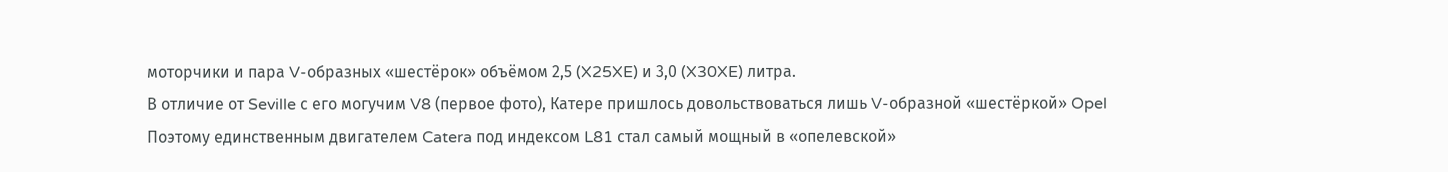моторчики и пара V-образных «шестёрок» объёмом 2,5 (X25XE) и 3,0 (X30XE) литра.
В отличие от Seville с его могучим V8 (первое фото), Катере пришлось довольствоваться лишь V-образной «шестёркой» Opel
Поэтому единственным двигателем Catera под индексом L81 стал самый мощный в «опелевской»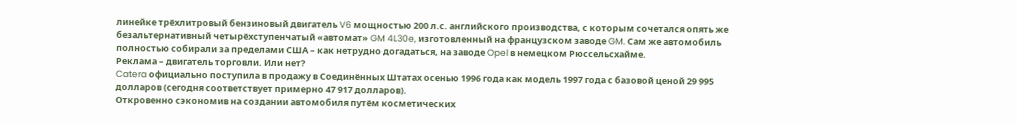линейке трёхлитровый бензиновый двигатель V6 мощностью 200 л.с. английского производства, с которым сочетался опять же безальтернативный четырёхступенчатый «автомат» GM 4L30e, изготовленный на французском заводе GM. Сам же автомобиль полностью собирали за пределами США – как нетрудно догадаться, на заводе Opel в немецком Рюссельсхайме.
Реклама – двигатель торговли. Или нет?
Catera официально поступила в продажу в Соединённых Штатах осенью 1996 года как модель 1997 года с базовой ценой 29 995 долларов (сегодня соответствует примерно 47 917 долларов).
Откровенно сэкономив на создании автомобиля путём косметических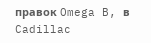правок Omega B, в Cadillac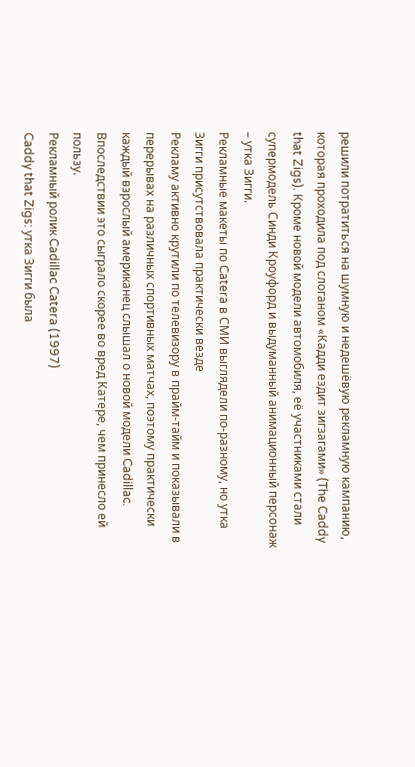решили потратиться на шумную и недешёвую рекламную кампанию, которая проходила под слоганом «Кадди ездит зигзагами» (The Caddy that Zigs). Кроме новой модели автомобиля, её участниками стали супермодель Синди Кроуфорд и выдуманный анимационный персонаж – утка Зигги.
Рекламные макеты по Catera в СМИ выглядели по-разному, но утка Зигги присутствовала практически везде
Рекламу активно крутили по телевизору в прайм-тайм и показывали в перерывах на различных спортивных матчах, поэтому практически каждый взрослый американец слышал о новой модели Cadillac. Впоследствии это сыграло скорее во вред Катере, чем принесло ей пользу.
Рекламный ролик Cadillac Catera (1997)
Caddy that Zigs: утка Зигги была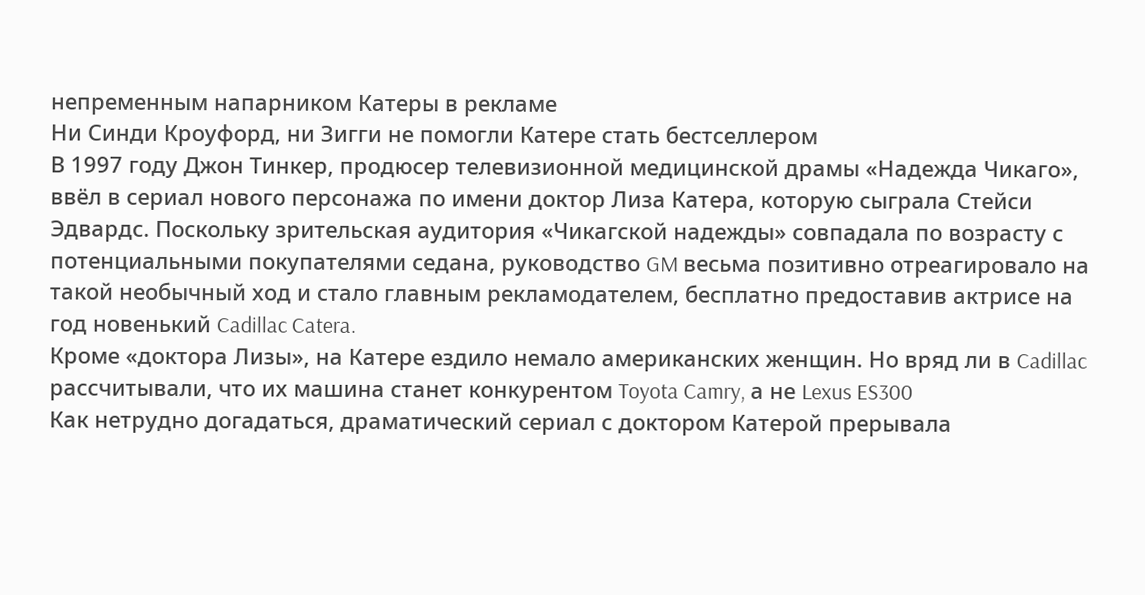непременным напарником Катеры в рекламе
Ни Синди Кроуфорд, ни Зигги не помогли Катере стать бестселлером
В 1997 году Джон Тинкер, продюсер телевизионной медицинской драмы «Надежда Чикаго», ввёл в сериал нового персонажа по имени доктор Лиза Катера, которую сыграла Стейси Эдвардс. Поскольку зрительская аудитория «Чикагской надежды» совпадала по возрасту с потенциальными покупателями седана, руководство GM весьма позитивно отреагировало на такой необычный ход и стало главным рекламодателем, бесплатно предоставив актрисе на год новенький Cadillac Catera.
Кроме «доктора Лизы», на Катере ездило немало американских женщин. Но вряд ли в Cadillac рассчитывали, что их машина станет конкурентом Toyota Camry, а не Lexus ES300
Как нетрудно догадаться, драматический сериал с доктором Катерой прерывала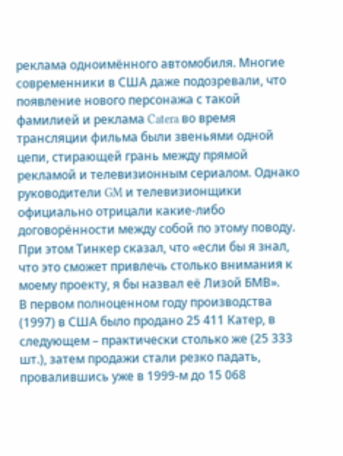реклама одноимённого автомобиля. Многие современники в США даже подозревали, что появление нового персонажа с такой фамилией и реклама Catera во время трансляции фильма были звеньями одной цепи, стирающей грань между прямой рекламой и телевизионным сериалом. Однако руководители GM и телевизионщики официально отрицали какие-либо договорённости между собой по этому поводу. При этом Тинкер сказал, что «если бы я знал, что это сможет привлечь столько внимания к моему проекту, я бы назвал её Лизой БМВ».
В первом полноценном году производства (1997) в США было продано 25 411 Катер, в следующем – практически столько же (25 333 шт.), затем продажи стали резко падать, провалившись уже в 1999-м до 15 068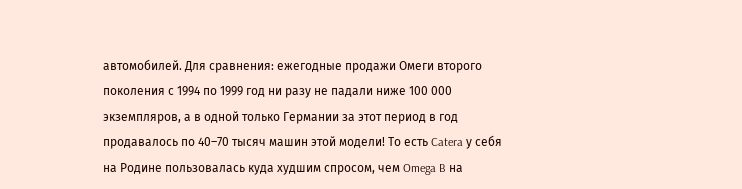автомобилей. Для сравнения: ежегодные продажи Омеги второго поколения с 1994 по 1999 год ни разу не падали ниже 100 000 экземпляров, а в одной только Германии за этот период в год продавалось по 40–70 тысяч машин этой модели! То есть Catera у себя на Родине пользовалась куда худшим спросом, чем Omega B на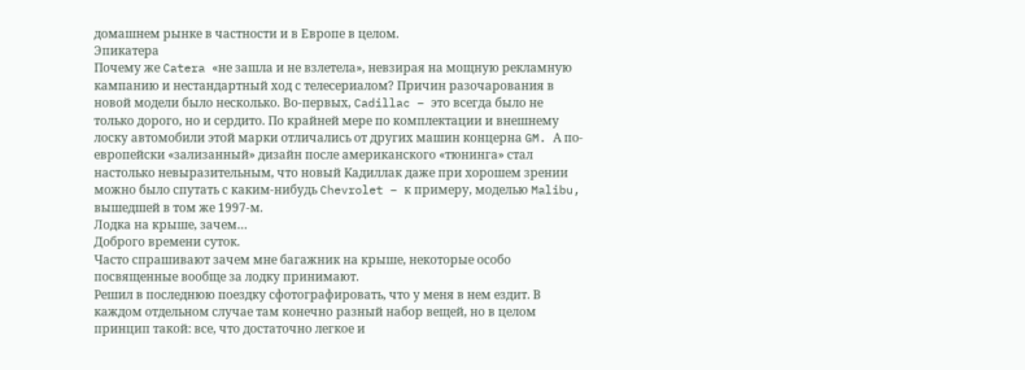домашнем рынке в частности и в Европе в целом.
Эпикатера
Почему же Catera «не зашла и не взлетела», невзирая на мощную рекламную кампанию и нестандартный ход с телесериалом? Причин разочарования в новой модели было несколько. Во-первых, Cadillac – это всегда было не только дорого, но и сердито. По крайней мере по комплектации и внешнему лоску автомобили этой марки отличались от других машин концерна GM. А по-европейски «зализанный» дизайн после американского «тюнинга» стал настолько невыразительным, что новый Кадиллак даже при хорошем зрении можно было спутать с каким-нибудь Chevrolet – к примеру, моделью Malibu, вышедшей в том же 1997-м.
Лодка на крыше, зачем…
Доброго времени суток.
Часто спрашивают зачем мне багажник на крыше, некоторые особо посвященные вообще за лодку принимают.
Решил в последнюю поездку сфотографировать, что у меня в нем ездит. В каждом отдельном случае там конечно разный набор вещей, но в целом принцип такой: все, что достаточно легкое и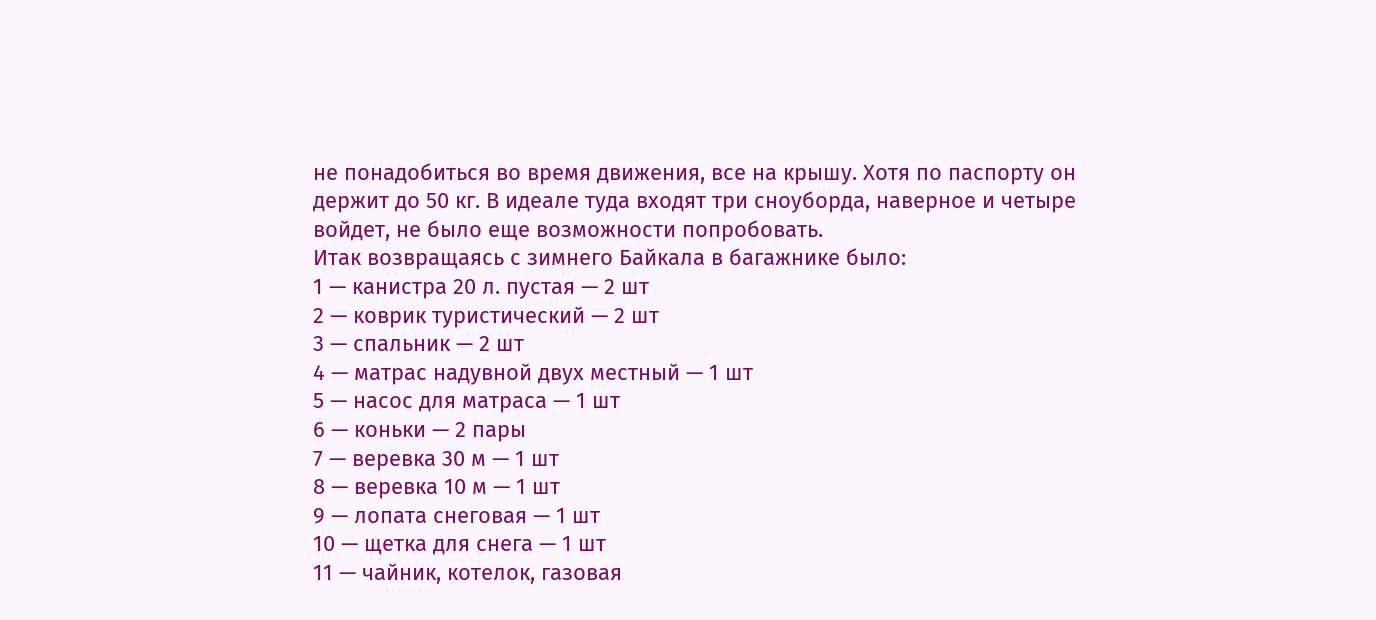не понадобиться во время движения, все на крышу. Хотя по паспорту он держит до 50 кг. В идеале туда входят три сноуборда, наверное и четыре войдет, не было еще возможности попробовать.
Итак возвращаясь с зимнего Байкала в багажнике было:
1 — канистра 20 л. пустая — 2 шт
2 — коврик туристический — 2 шт
3 — спальник — 2 шт
4 — матрас надувной двух местный — 1 шт
5 — насос для матраса — 1 шт
6 — коньки — 2 пары
7 — веревка 30 м — 1 шт
8 — веревка 10 м — 1 шт
9 — лопата снеговая — 1 шт
10 — щетка для снега — 1 шт
11 — чайник, котелок, газовая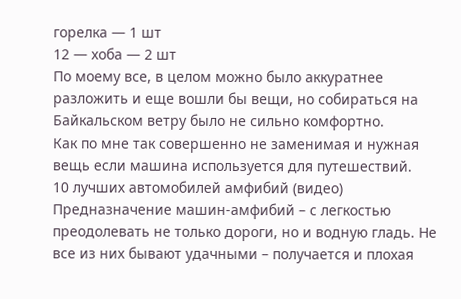горелка — 1 шт
12 — хоба — 2 шт
По моему все, в целом можно было аккуратнее разложить и еще вошли бы вещи, но собираться на Байкальском ветру было не сильно комфортно.
Как по мне так совершенно не заменимая и нужная вещь если машина используется для путешествий.
10 лучших автомобилей амфибий (видеo)
Предназначение машин-амфибий – с легкостью преодолевать не только дороги, но и водную гладь. Не все из них бывают удачными – получается и плохая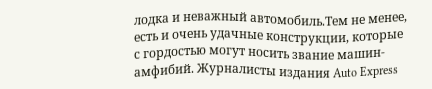лодка и неважный автомобиль.Тем не менее, есть и очень удачные конструкции, которые с гордостью могут носить звание машин-амфибий. Журналисты издания Auto Express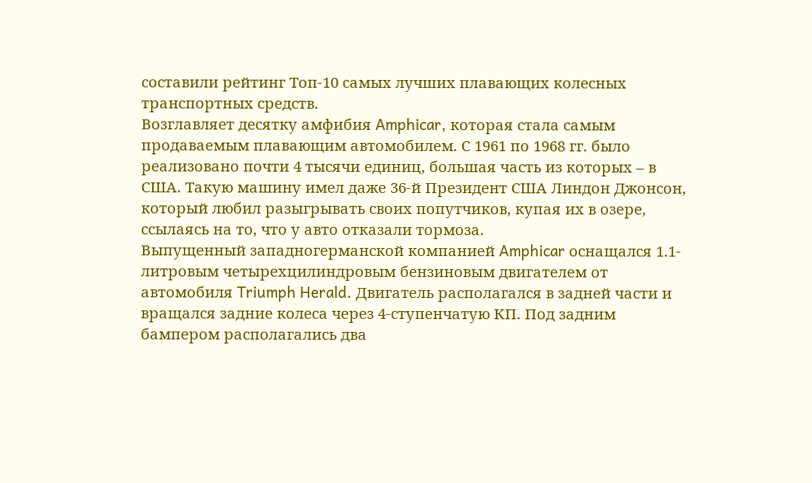составили рейтинг Топ-10 cамых лучших плавающих колесных транспортных средств.
Возглавляет десятку амфибия Amphicar, которая стала самым продаваемым плавающим автомобилем. С 1961 по 1968 гг. было реализовано почти 4 тысячи единиц, большая часть из которых – в США. Такую машину имел даже 36-й Президент США Линдон Джонсон, который любил разыгрывать своих попутчиков, купая их в озере, ссылаясь на то, что у авто отказали тормоза.
Выпущенный западногерманской компанией Amphicar оснащался 1.1-литровым четырехцилиндровым бензиновым двигателем от автомобиля Triumph Herald. Двигатель располагался в задней части и вращался задние колеса через 4-ступенчатую КП. Под задним бампером располагались два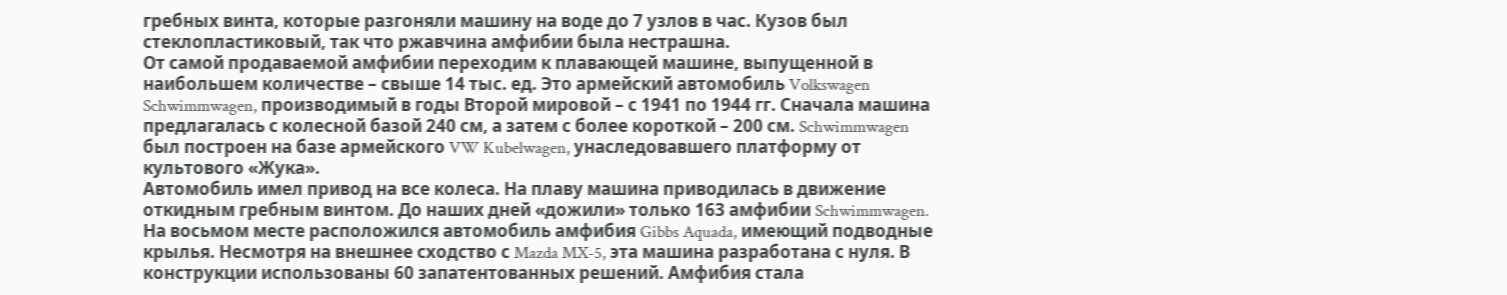гребных винта, которые разгоняли машину на воде до 7 узлов в час. Кузов был стеклопластиковый, так что ржавчина амфибии была нестрашна.
От самой продаваемой амфибии переходим к плавающей машине, выпущенной в наибольшем количестве – свыше 14 тыс. ед. Это армейский автомобиль Volkswagen Schwimmwagen, производимый в годы Второй мировой – с 1941 по 1944 гг. Сначала машина предлагалась с колесной базой 240 см, а затем с более короткой – 200 см. Schwimmwagen был построен на базе армейского VW Kubelwagen, унаследовавшего платформу от культового «Жука».
Автомобиль имел привод на все колеса. На плаву машина приводилась в движение откидным гребным винтом. До наших дней «дожили» только 163 амфибии Schwimmwagen.
На восьмом месте расположился автомобиль амфибия Gibbs Aquada, имеющий подводные крылья. Несмотря на внешнее сходство с Mazda MX-5, эта машина разработана с нуля. В конструкции использованы 60 запатентованных решений. Амфибия стала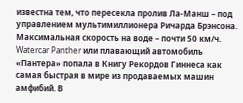известна тем, что пересекла пролив Ла-Манш – под управлением мультимиллионера Ричарда Брэнсона. Максимальная скорость на воде – почти 50 км/ч.
Watercar Panther или плавающий автомобиль «Пантера» попала в Книгу Рекордов Гиннеса как самая быстрая в мире из продаваемых машин амфибий. В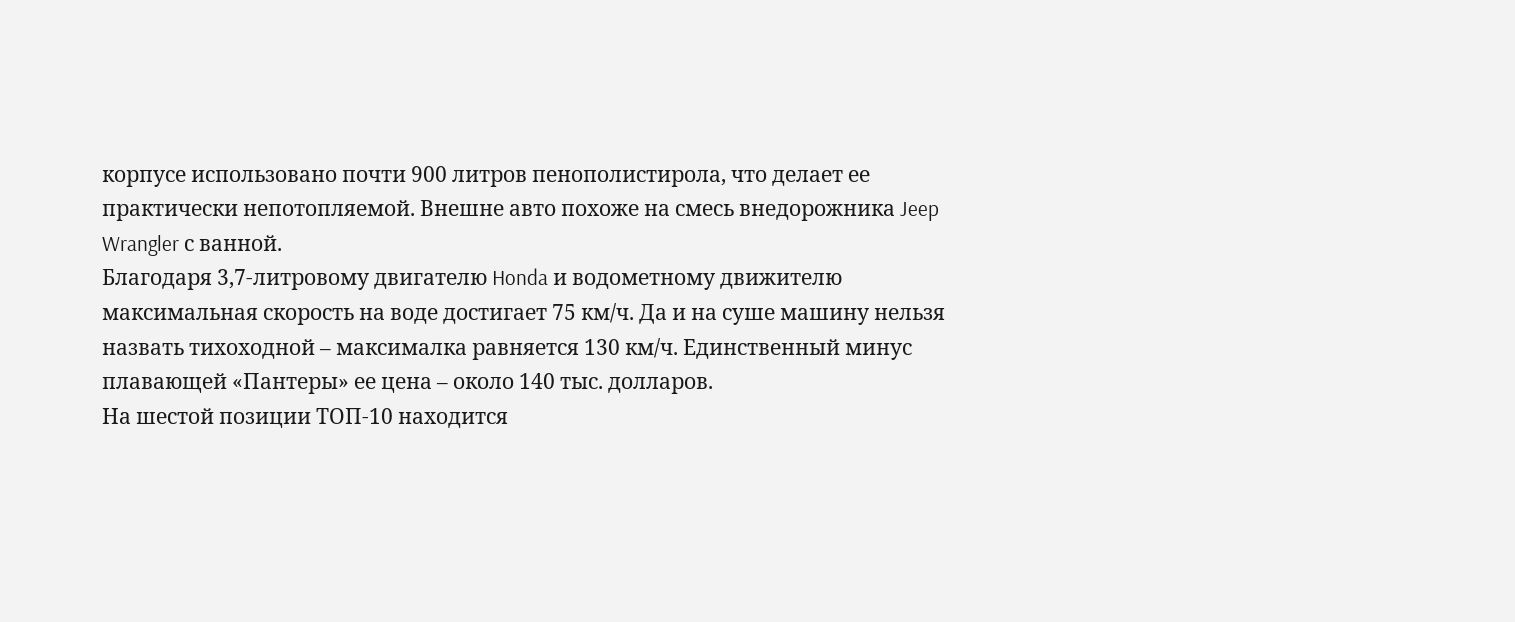корпусе использовано почти 900 литров пенополистирола, что делает ее практически непотопляемой. Внешне авто похоже на смесь внедорожника Jeep Wrangler с ванной.
Благодаря 3,7-литровому двигателю Honda и водометному движителю максимальная скорость на воде достигает 75 км/ч. Да и на суше машину нельзя назвать тихоходной – максималка равняется 130 км/ч. Единственный минус плавающей «Пантеры» ее цена – около 140 тыс. долларов.
На шестой позиции ТОП-10 находится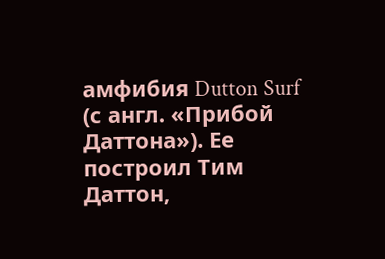амфибия Dutton Surf (с англ. «Прибой Даттона»). Ее построил Тим Даттон,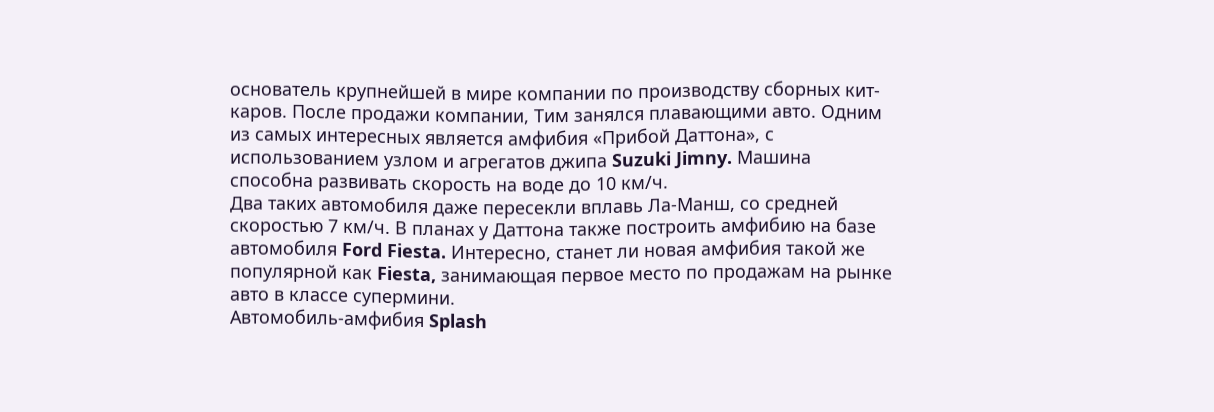основатель крупнейшей в мире компании по производству сборных кит-каров. После продажи компании, Тим занялся плавающими авто. Одним из самых интересных является амфибия «Прибой Даттона», с использованием узлом и агрегатов джипа Suzuki Jimny. Машина способна развивать скорость на воде до 10 км/ч.
Два таких автомобиля даже пересекли вплавь Ла-Манш, со средней скоростью 7 км/ч. В планах у Даттона также построить амфибию на базе автомобиля Ford Fiesta. Интересно, станет ли новая амфибия такой же популярной как Fiesta, занимающая первое место по продажам на рынке авто в классе супермини.
Автомобиль-амфибия Splash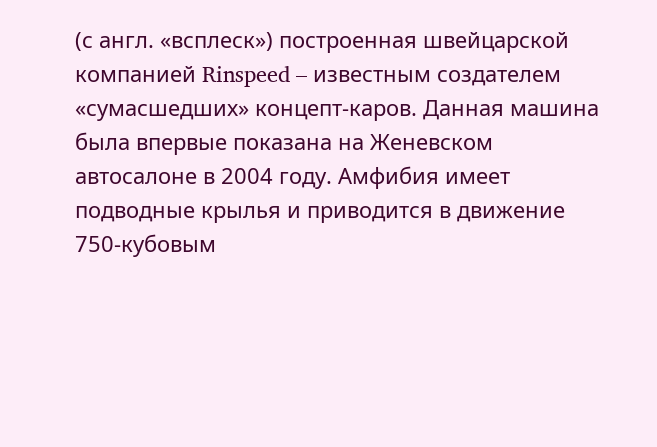(с англ. «всплеск») построенная швейцарской компанией Rinspeed – известным создателем «сумасшедших» концепт-каров. Данная машина была впервые показана на Женевском автосалоне в 2004 году. Амфибия имеет подводные крылья и приводится в движение 750-кубовым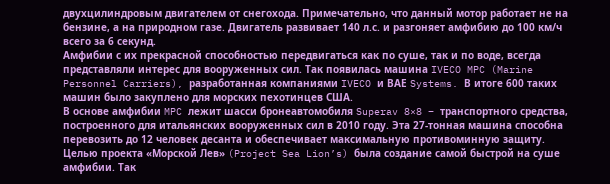двухцилиндровым двигателем от снегохода. Примечательно, что данный мотор работает не на бензине, а на природном газе. Двигатель развивает 140 л.с. и разгоняет амфибию до 100 км/ч всего за 6 секунд.
Амфибии с их прекрасной способностью передвигаться как по суше, так и по воде, всегда представляли интерес для вооруженных сил. Так появилась машина IVECO MPC (Marine Personnel Carriers), разработанная компаниями IVECO и ВАЕ Systems. В итоге 600 таких машин было закуплено для морских пехотинцев США.
В основе амфибии MPC лежит шасси бронеавтомобиля Superav 8×8 – транспортного средства, построенного для итальянских вооруженных сил в 2010 году. Эта 27-тонная машина способна перевозить до 12 человек десанта и обеспечивает максимальную противоминную защиту.
Целью проекта «Морской Лев» (Project Sea Lion’s) была создание самой быстрой на суше амфибии. Так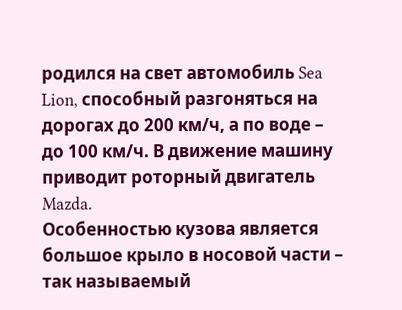родился на свет автомобиль Sea Lion, способный разгоняться на дорогах до 200 км/ч, а по воде – до 100 км/ч. В движение машину приводит роторный двигатель Mazda.
Особенностью кузова является большое крыло в носовой части – так называемый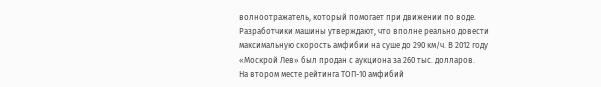волноотражатель, который помогает при движении по воде. Разработчики машины утверждают, что вполне реально довести максимальную скорость амфибии на суше до 290 км/ч. В 2012 году «Москрой Лев» был продан с аукциона за 260 тыс. долларов.
На втором месте рейтинга ТОП-10 амфибий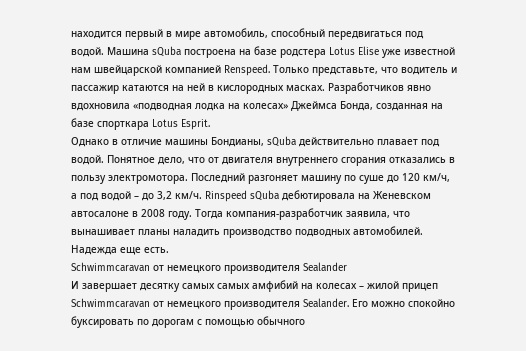находится первый в мире автомобиль, способный передвигаться под водой. Машина sQuba построена на базе родстера Lotus Elise уже известной нам швейцарской компанией Renspeed. Только представьте, что водитель и пассажир катаются на ней в кислородных масках. Разработчиков явно вдохновила «подводная лодка на колесах» Джеймса Бонда, созданная на базе спорткара Lotus Esprit.
Однако в отличие машины Бондианы, sQuba действительно плавает под водой. Понятное дело, что от двигателя внутреннего сгорания отказались в пользу электромотора. Последний разгоняет машину по суше до 120 км/ч, а под водой – до 3,2 км/ч. Rinspeed sQuba дебютировала на Женевском автосалоне в 2008 году. Тогда компания-разработчик заявила, что вынашивает планы наладить производство подводных автомобилей. Надежда еще есть.
Schwimmcaravan от немецкого производителя Sealander
И завершает десятку самых самых амфибий на колесах – жилой прицеп Schwimmcaravan от немецкого производителя Sealander. Его можно спокойно буксировать по дорогам с помощью обычного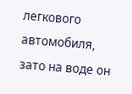легкового автомобиля, зато на воде он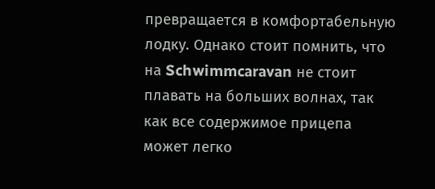превращается в комфортабельную лодку. Однако стоит помнить, что на Schwimmcaravan не стоит плавать на больших волнах, так как все содержимое прицепа может легко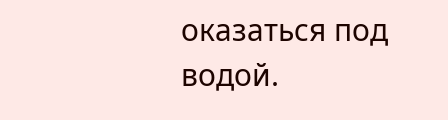оказаться под водой.